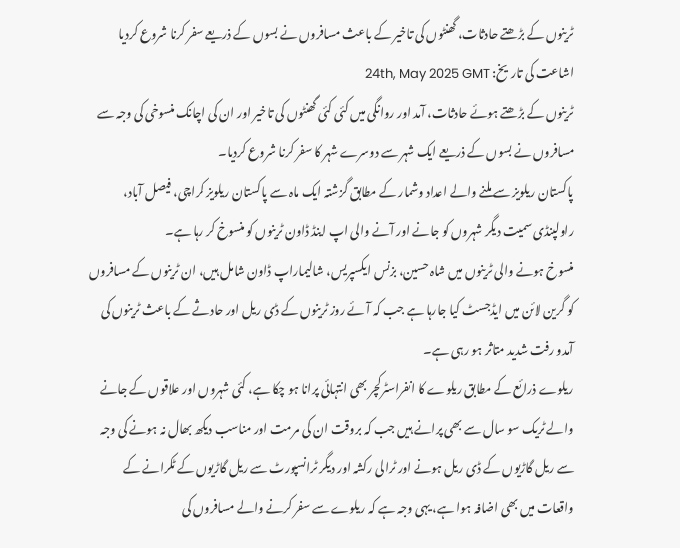ٹرینوں کے بڑھتے حادثات، گھنٹوں کی تاخیر کے باعث مسافروں نے بسوں کے ذریعے سفر کرنا شروع کردیا
اشاعت کی تاریخ: 24th, May 2025 GMT
ٹرینوں کے بڑھتے ہوئے حادثات، آمد اور روانگی میں کئی کئی گھنٹوں کی تاخیر اور ان کی اچانک منسوخی کی وجہ سے مسافروں نے بسوں کے ذریعے ایک شہر سے دوسرے شہر کا سفر کرنا شروع کردیا۔
پاکستان ریلویز سے ملنے والے اعداد وشمار کے مطابق گزشتہ ایک ماہ سے پاکستان ریلویز کراچی، فیصل آباد، راولپنڈی سمیت دیگر شہروں کو جانے اور آنے والی اپ اینڈ ڈاون ٹرینوں کو منسوخ کر رہا ہے۔
منسوخ ہونے والی ٹرینوں میں شاہ حسین، بزنس ایکسپریس، شالیماراپ ڈاون شامل ہیں، ان ٹرینوں کے مسافروں کو گرین لائن میں ایڈجسٹ کیا جارہا ہے جب کہ آئے روز ٹرینوں کے ڈی ریل اور حادثے کے باعث ٹرینوں کی آمدو رفت شدید متاثر ہو رہی ہے۔
ریلوے ذرائع کے مطابق ریلوے کا انفراسٹرکچر بھی انتہائی پرانا ہو چکا ہے، کئی شہروں اور علاقوں کے جانے والے ٹریک سو سال سے بھی پرانے ہیں جب کہ بروقت ان کی مرمت اور مناسب دیکھ بھال نہ ہونے کی وجہ سے ریل گاڑیوں کے ڈی ریل ہونے اور ٹرالی رکشہ اور دیگر ٹرانسپورٹ سے ریل گاڑیوں کے ٹکرانے کے واقعات میں بھی اضافہ ہوا ہے، یہی وجہ ہے کہ ریلوے سے سفر کرنے والے مسافروں کی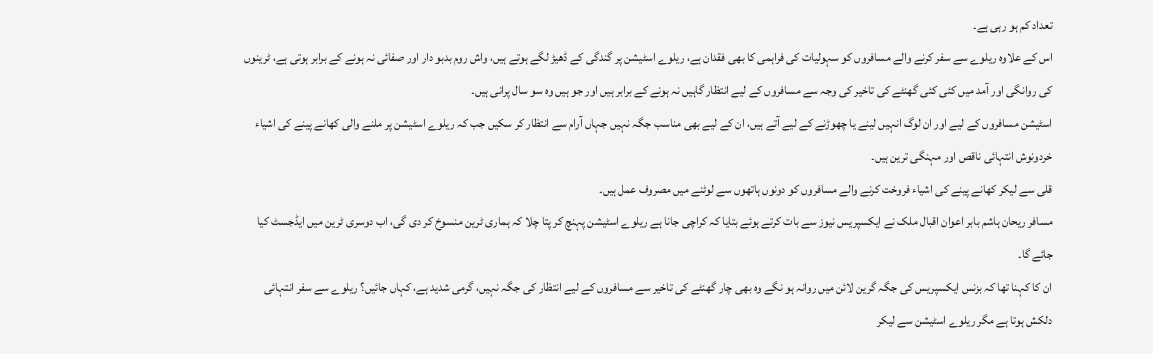تعداد کم ہو رہی ہے۔
اس کے علاوہ ریلوے سے سفر کرنے والے مسافروں کو سہولیات کی فراہمی کا بھی فقدان ہے، ریلوے اسٹیشن پر گندگی کے ڈھیڑ لگے ہوتے ہیں، واش روم بدبو دار اور صفائی نہ ہونے کے برابر ہوتی ہے، ٹرینوں کی روانگی اور آمد میں کئی کئی گھنٹے کی تاخیر کی وجہ سے مسافروں کے لیے انتظار گاہیں نہ ہونے کے برابر ہیں اور جو ہیں وہ سو سال پرانی ہیں۔
اسٹیشن مسافروں کے لیے اور ان لوگ انہیں لینے یا چھوڑنے کے لیے آتے ہیں، ان کے لیے بھی مناسب جگہ نہیں جہاں آرام سے انتظار کر سکیں جب کہ ریلوے اسٹیشن پر ملنے والی کھانے پینے کی اشیاء خردونوش انتہائی ناقص اور مہنگی ترین ہیں۔
قلی سے لیکر کھانے پینے کی اشیاء فروخت کرنے والے مسافروں کو دونوں ہاتھوں سے لوٹنے میں مصروف عمل ہیں۔
مسافر ریحان ہاشم بابر اعوان اقبال ملک نے ایکسپریس نیوز سے بات کرتے ہوئے بتایا کہ کراچی جانا ہے ریلوے اسٹیشن پہنچ کر پتا چلا کہ ہماری ٹرین منسوخ کر دی گی، اب دوسری ٹرین میں ایڈجسٹ کیا جائے گا۔
ان کا کہنا تھا کہ بزنس ایکسپریس کی جگہ گرین لائن میں روانہ ہو نگے وہ بھی چار گھنٹے کی تاخیر سے مسافروں کے لیے انتظار کی جگہ نہیں، گرمی شدید ہے، کہاں جائیں؟ ریلوے سے سفر انتہائی دلکش ہوتا ہے مگر ریلوے اسٹیشن سے لیکر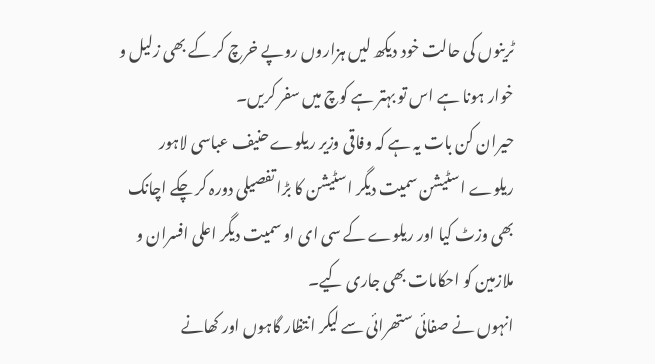ٹرینوں کی حالت خود دیکھ لیں ہزاروں روپے خرچ کر کے بھی زلیل و خوار ہونا ہے اس تو بہتر ہے کوچ میں سفر کریں۔
حیران کن بات یہ ہے کہ وفاقی وزیر ریلوے حنیف عباسی لاہور ریلوے اسٹیشن سمیت دیگر اسٹیشن کا بڑا تفصیلی دورہ کر چکے اچانک بھی وزٹ کیا اور ریلوے کے سی ای او سمیت دیگر اعلی افسران و ملازمین کو احکامات بھی جاری کیے۔
انہوں نے صفائی ستھرائی سے لیکر انتظار گاہوں اور کھانے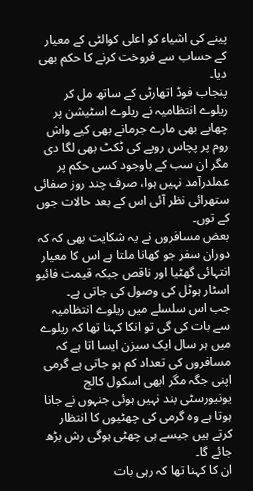پینے کی اشیاء کو اعلی کوالٹی کے معیار کے حساب سے فروخت کرنے کا حکم بھی دیا۔
پنجاب فوڈ اتھارٹی کے ساتھ مل کر ریلوے انتظامیہ نے ریلوے اسٹیشن پر چھاپے بھی مارے جرمانے بھی کیے واش روم پر پچاس روپے کی ٹکٹ بھی لگا دی مگر ان سب کے باوجود کسی حکم پر عملدرآمد نہیں ہوا، صرف چند روز صفائی ستھرائی نظر آئی اس کے بعد حالات جوں کے توں۔
بعض مسافروں نے یہ شکایت بھی کہ کہ دوران سفر جو کھانا ملتا ہے اس کا معیار انتہائی گھٹیا اور ناقص جبکہ قیمت فائیو اسٹار ہوٹل کی وصول کی جاتی ہے۔
جب اس سلسلے میں ریلوے انتظامیہ سے بات کی گی تو انکا کہنا تھا کہ ریلوے میں ہر سال ایک سیزن ایسا اتا ہے کہ مسافروں کی تعداد کم ہو جاتی ہے گرمی اپنی جگہ مگر ابھی اسکول کالج یونیورسٹی بند نہیں ہوئی جنہوں نے جانا ہوتا ہے وہ گرمی کی چھٹیوں کا انتظار کرتے ہیں جیسے ہی چھٹی ہوگی رش بڑھ جائے گا۔
ان کا کہنا تھا کہ رہی بات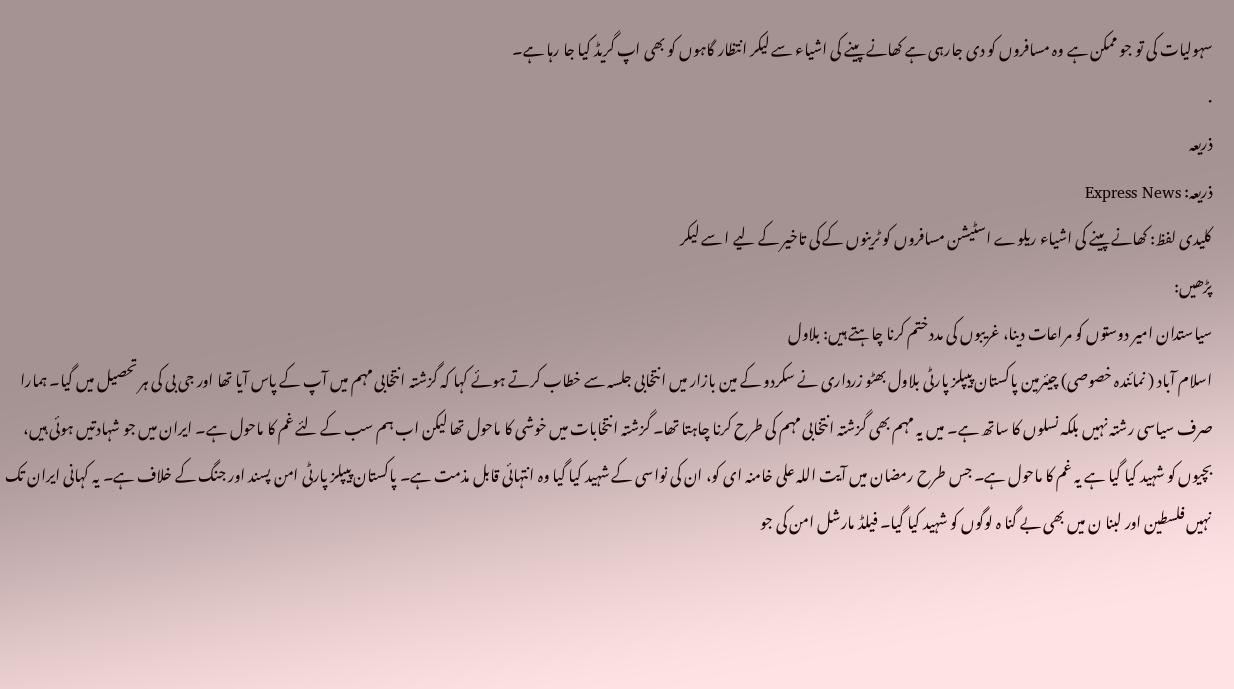سہولیات کی تو جو ممکن ہے وہ مسافروں کو دی جارہی ہے کھانے پینے کی اشیاء سے لیکر انتظار گاہوں کو بھی اپ گریڈ کیا جا رہا ہے۔
.
ذریعہ
ذریعہ: Express News
کلیدی لفظ: کھانے پینے کی اشیاء ریلوے اسٹیشن مسافروں کو ٹرینوں کے کی تاخیر کے لیے ا سے لیکر
پڑھیں:
سیاستدان امیر دوستوں کو مراعات دینا، غریبوں کی مدد ختم کرنا چاہتے ہیں: بلاول
اسلام آباد ( نمائندہ خصوصی) چیئرمین پاکستان پیپلز پارٹی بلاول بھٹو زرداری نے سکردو کے مین بازار میں انتخابی جلسہ سے خطاب کرتے ہوئے کہا کہ گزشتہ انتخابی مہم میں آپ کے پاس آیا تھا اور جی بی کی ہر تحصیل میں گیا۔ ہمارا صرف سیاسی رشتہ نہیں بلکہ نسلوں کا ساتھ ہے۔ میں یہ مہم بھی گزشتہ انتخابی مہم کی طرح کرنا چاہتا تھا۔ گزشتہ انتخابات میں خوشی کا ماحول تھا لیکن اب ہم سب کے لئے غم کا ماحول ہے۔ ایران میں جو شہادتیں ہوئی ہیں، بچیوں کو شہید کیا گیا ہے یہ غم کا ماحول ہے۔ جس طرح رمضان میں آیت اللہ علی خامنہ ای کو، ان کی نواسی کے شہید کیا گیا وہ انتہائی قابل مذمت ہے۔ پاکستان پیپلز پارٹی امن پسند اور جنگ کے خلاف ہے۔ یہ کہانی ایران تک نہیں فلسطین اور لبنا ن میں بھی بے گنا ہ لوگوں کو شہید کیا گیا۔ فیلڈ مارشل امن کی جو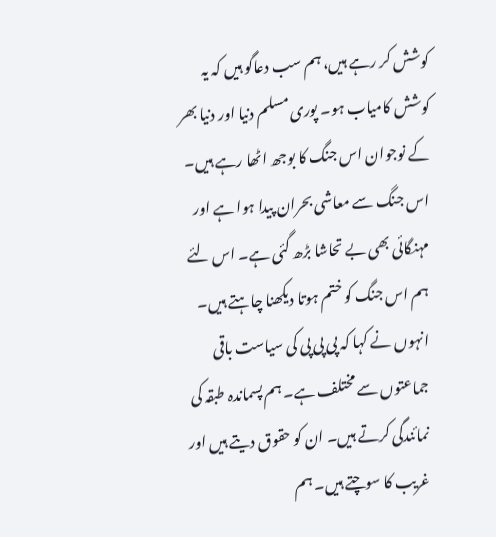کوشش کر رہے ہیں، ہم سب دعاگو ہیں کہ یہ کوشش کامیاب ہو۔ پوری مسلم دنیا اور دنیا بھر کے نوجوان اس جنگ کا بوجھ اٹھا رہے ہیں۔ اس جنگ سے معاشی بحران پیدا ہوا ہے اور مہنگائی بھی بے تحاشا بڑھ گئی ہے۔ اس لئے ہم اس جنگ کو ختم ہوتا دیکھنا چاہتے ہیں۔ انہوں نے کہا کہ پی پی پی کی سیاست باقی جماعتوں سے مختلف ہے۔ ہم پسماندہ طبقہ کی نمائندگی کرتے ہیں۔ ان کو حقوق دیتے ہیں اور غریب کا سوچتے ہیں۔ ہم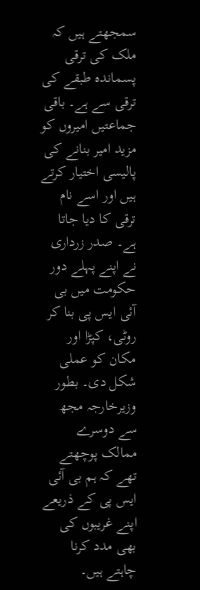سمجھتے ہیں کہ ملک کی ترقی پسماندہ طبقے کی ترقی سے ہے۔ باقی جماعتیں امیروں کو مزید امیر بنانے کی پالیسی اختیار کرتے ہیں اور اسے نام ترقی کا دیا جاتا ہے۔ صدر زرداری نے اپنے پہلے دور حکومت میں بی آئی ایس پی بنا کر روٹی، کپڑا اور مکان کو عملی شکل دی۔ بطور وزیرخارجہ مجھ سے دوسرے ممالک پوچھتے تھے کہ ہم بی آئی ایس پی کے ذریعے اپنے غریبوں کی بھی مدد کرنا چاہتے ہیں۔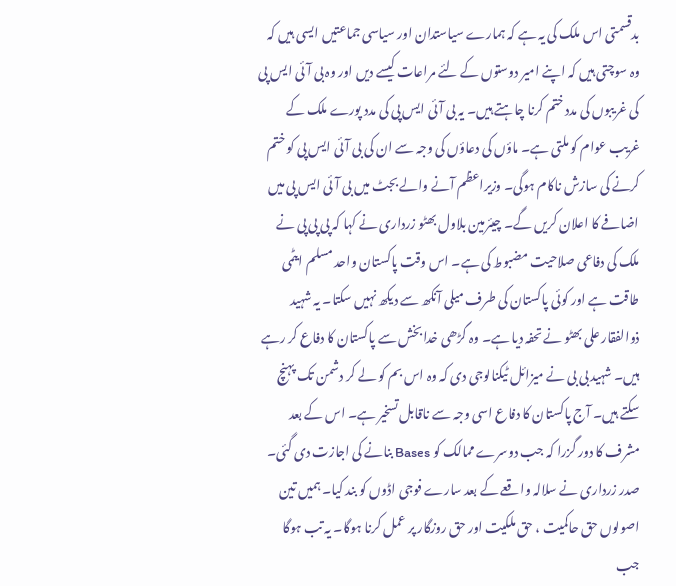بدقسمتی اس ملک کی یہ ہے کہ ہمارے سیاستدان اور سیاسی جماعتیں ایسی ہیں کہ وہ سوچتی ہیں کہ اپنے امیر دوستوں کے لئے مراعات کیسے دیں اور وہ بی آئی ایس پی کی غریبوں کی مدد ختم کرنا چاہتے ہیں۔ یہ بی آئی ایس پی کی مدد پورے ملک کے غریب عوام کو ملتی ہے۔ ماؤں کی دعاؤں کی وجہ سے ان کی بی آئی ایس پی کو ختم کرنے کی سازش ناکام ہوگی۔ وزیراعظم آنے والے بجٹ میں بی آئی ایس پی میں اضافے کا اعلان کریں گے۔ چیئرمین بلاول بھٹو زرداری نے کہا کہ پی پی پی نے ملک کی دفاعی صلاحیت مضبوط کی ہے۔ اس وقت پاکستان واحد مسلم ایٹمی طاقت ہے اور کوئی پاکستان کی طرف میلی آنکھ سے دیکھ نہیں سکتا۔ یہ شہید ذوالفقار علی بھٹو نے تحفہ دیا ہے۔ وہ گڑھی خدا بخش سے پاکستان کا دفاع کر رہے ہیں۔ شہید بی بی نے میزائل ٹیکنالوجی دی کہ وہ اس بم کو لے کر دشمن تک پہنچ سکتے ہیں۔ آج پاکستان کا دفاع اسی وجہ سے ناقابل تسخیر ہے۔ اس کے بعد مشرف کا دور گزرا کہ جب دوسرے ممالک کو Bases بنانے کی اجازت دی گئی۔ صدر زرداری نے سلالہ واقعے کے بعد سارے فوجی اڈوں کو بند کیا۔ ہمیں تین اصولوں حق حاکمیت ، حق ملکیت اور حق روزگار پر عمل کرنا ہوگا۔ یہ تب ہوگا جب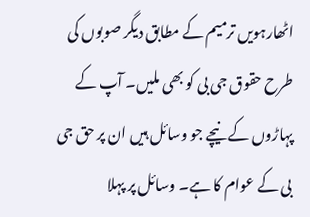اٹھارہویں ترمیم کے مطابق دیگر صوبوں کی طرح حقوق جی بی کو بھی ملیں۔ آپ کے پہاڑوں کے نیچے جو وسائل ہیں ان پر حق جی بی کے عوام کا ہے۔ وسائل پر پہلا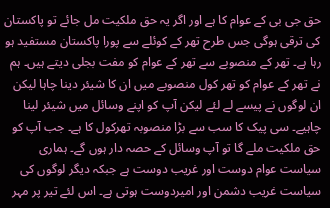حق جی بی کے عوام کا ہے اور اگر یہ حق ملکیت مل جائے تو پاکستان کی ترقی ہوگی جس طرح تھر کے کوئلے سے پورا پاکستان مستفید ہو رہا ہے۔ تھر کے منصوبے سے تھر کے عوام کو مفت بجلی دیتے ہیں۔ ہم نے تھر کے عوام کو تھر کول منصوبے میں ان کا شیئر دینا چاہا لیکن ان لوگوں نے پیسے لے لئے لیکن آپ کو اپنے وسائل میں شیئر لینا چاہیے۔ سی پیک کا سب سے بڑا منصوبہ تھرکول کا ہے۔ جب آپ کو حق ملکیت ملے گا تو آپ وسائل کے حصہ دار ہوں گے۔ ہماری سیاست عوام دوست اور غریب دوست ہے جبکہ دیگر لوگوں کی سیاست غریب دشمن اور امیردوست ہوتی ہے۔ اس لئے تیر پر مہر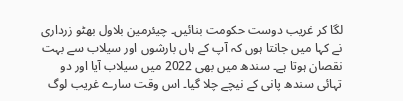لگا کر غریب دوست حکومت بنائیں۔ چیئرمین بلاول بھٹو زرداری نے کہا میں جانتا ہوں کہ آپ کے ہاں بارشوں اور سیلاب سے بہت نقصان ہوتا ہے۔ سندھ میں بھی 2022 میں سیلاب آیا اور دو تہائی سندھ پانی کے نیچے چلا گیا۔ اس وقت سارے غریب لوگ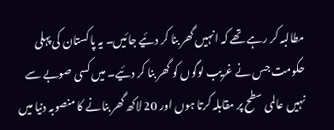مطالبہ کر رہے تھے کہ انہیں گھر بنا کر دئیے جائیں۔ یہ پاکستان کی پہلی حکومت جس نے غریب لوگوں کو گھر بنا کر دئیے۔ میں کسی صوبے سے نہیں عالمی سطح پر مقابلہ کرتا ہوں اور 20 لاکھ گھر بنانے کا منصوبہ دنیا میں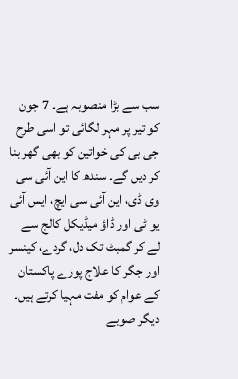سب سے بڑا منصوبہ ہے۔ 7 جون کو تیر پر مہر لگائی تو اسی طرح جی بی کی خواتین کو بھی گھر بنا کر دیں گے۔ سندھ کا این آئی سی وی ڈی، این آئی سی ایچ، ایس آئی یو ٹی اور ڈاؤ میڈیکل کالج سے لے کر گمبٹ تک دل، گردے، کینسر اور جگر کا علاج پورے پاکستان کے عوام کو مفت مہیا کرتے ہیں۔ دیگر صوبے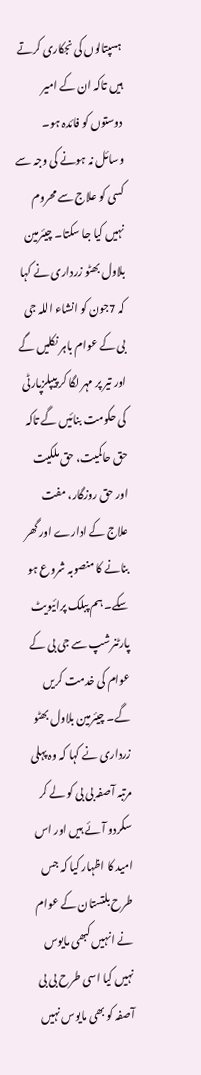ہسپتالوں کی نجکاری کرتے ہیں تاکہ ان کے امیر دوستوں کو فائدہ ہو۔ وسائل نہ ہونے کی وجہ سے کسی کو علاج سے محروم نہیں کیا جا سکتا۔ چیئرمین بلاول بھٹو زرداری نے کہا کہ 7جون کو انشاء اللہ جی بی کے عوام باہر نکلیں گے اور تیر پر مہر لگا کر پیپلزپارٹی کی حکومت بنائیں گے تاکہ حق حاکمیت، حق ملکیت اور حق روزگار، مفت علاج کے ادارے اور گھر بنانے کا منصوبہ شروع ہو سکے۔ ہم پبلک پرائیویٹ پارٹنرشپ سے جی بی کے عوام کی خدمت کریں گے۔ چیئرمین بلاول بھٹو زرداری نے کہا کہ وہ پہلی مرتبہ آصفہ بی بی کو لے کر سکردو آئے ہیں اور اس امید کا اظہار کیا کہ جس طرح بلتستان کے عوام نے انہیں کبھی مایوس نہیں کیا اسی طرح بی بی آصفہ کو بھی مایوس نہیں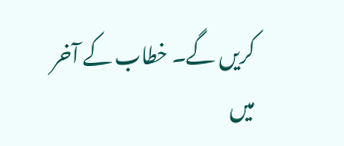کریں گے۔ خطاب کے آخر میں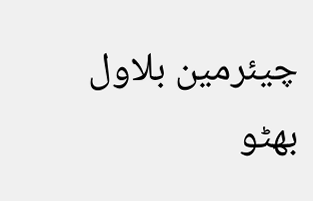چیئرمین بلاول بھٹو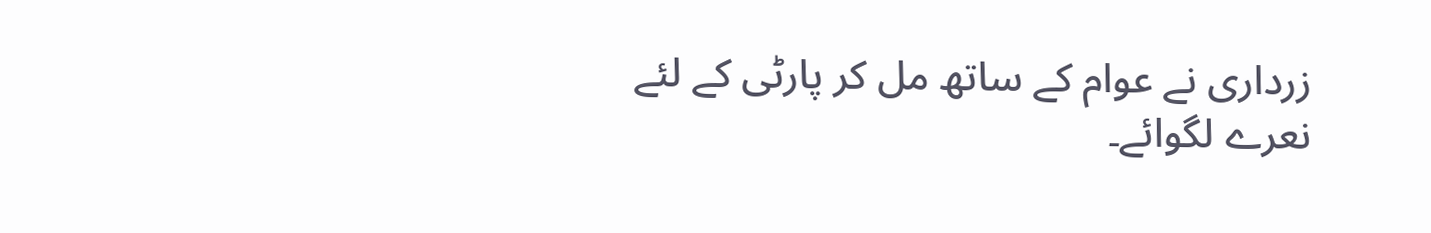زرداری نے عوام کے ساتھ مل کر پارٹی کے لئے نعرے لگوائے۔